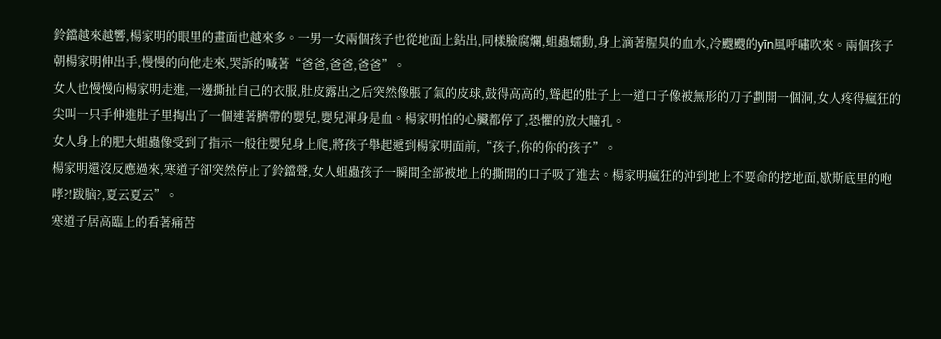鈴鐺越來越響,楊家明的眼里的畫面也越來多。一男一女兩個孩子也從地面上鉆出,同樣臉腐爛,蛆蟲蠕動,身上滴著腥臭的血水,冷颼颼的yīn風呼嘯吹來。兩個孩子朝楊家明伸出手,慢慢的向他走來,哭訴的喊著“爸爸,爸爸,爸爸”。
女人也慢慢向楊家明走進,一邊撕扯自己的衣服,肚皮露出之后突然像脹了氣的皮球,鼓得高高的,聳起的肚子上一道口子像被無形的刀子劃開一個洞,女人疼得瘋狂的尖叫一只手伸進肚子里掏出了一個連著臍帶的嬰兒,嬰兒渾身是血。楊家明怕的心臟都停了,恐懼的放大瞳孔。
女人身上的肥大蛆蟲像受到了指示一般往嬰兒身上爬,將孩子舉起遞到楊家明面前,“孩子,你的你的孩子”。
楊家明還沒反應過來,寒道子卻突然停止了鈴鐺聲,女人蛆蟲孩子一瞬間全部被地上的撕開的口子吸了進去。楊家明瘋狂的沖到地上不要命的挖地面,歇斯底里的咆哮?!跋脑?,夏云夏云”。
寒道子居高臨上的看著痛苦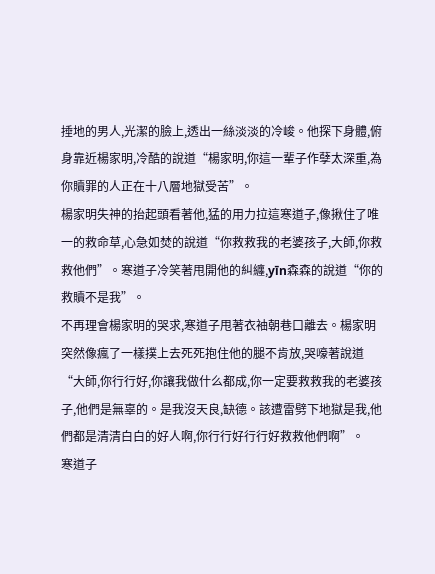捶地的男人,光潔的臉上,透出一絲淡淡的冷峻。他探下身體,俯身靠近楊家明,冷酷的說道“楊家明,你這一輩子作孽太深重,為你贖罪的人正在十八層地獄受苦”。
楊家明失神的抬起頭看著他,猛的用力拉這寒道子,像揪住了唯一的救命草,心急如焚的說道“你救救我的老婆孩子,大師,你救救他們”。寒道子冷笑著甩開他的糾纏,yīn森森的說道“你的救贖不是我”。
不再理會楊家明的哭求,寒道子甩著衣袖朝巷口離去。楊家明突然像瘋了一樣撲上去死死抱住他的腿不肯放,哭嚎著說道“大師,你行行好,你讓我做什么都成,你一定要救救我的老婆孩子,他們是無辜的。是我沒天良,缺德。該遭雷劈下地獄是我,他們都是清清白白的好人啊,你行行好行行好救救他們啊”。
寒道子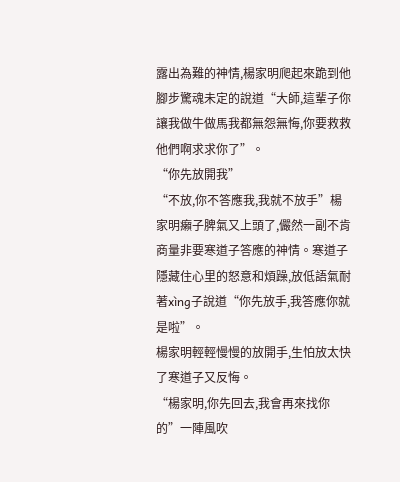露出為難的神情,楊家明爬起來跪到他腳步驚魂未定的說道“大師,這輩子你讓我做牛做馬我都無怨無悔,你要救救他們啊求求你了”。
“你先放開我”
“不放,你不答應我,我就不放手”楊家明癩子脾氣又上頭了,儼然一副不肯商量非要寒道子答應的神情。寒道子隱藏住心里的怒意和煩躁,放低語氣耐著xìng子說道“你先放手,我答應你就是啦”。
楊家明輕輕慢慢的放開手,生怕放太快了寒道子又反悔。
“楊家明,你先回去,我會再來找你的”一陣風吹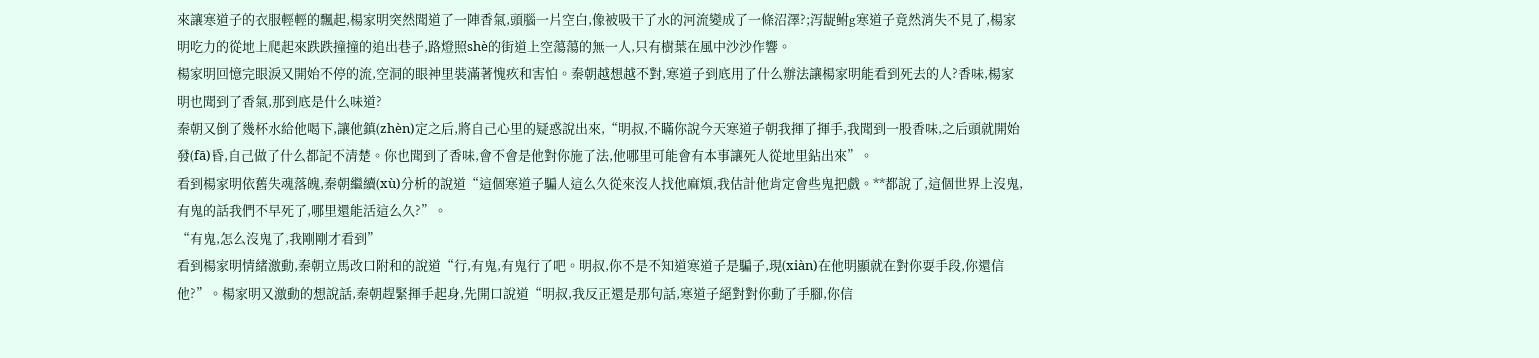來讓寒道子的衣服輕輕的飄起,楊家明突然聞道了一陣香氣,頭腦一片空白,像被吸干了水的河流變成了一條沼澤?;泻龊鲋g寒道子竟然消失不見了,楊家明吃力的從地上爬起來跌跌撞撞的追出巷子,路燈照shè的街道上空蕩蕩的無一人,只有樹葉在風中沙沙作響。
楊家明回憶完眼淚又開始不停的流,空洞的眼神里裝滿著愧疚和害怕。秦朝越想越不對,寒道子到底用了什么辦法讓楊家明能看到死去的人?香味,楊家明也聞到了香氣,那到底是什么味道?
秦朝又倒了幾杯水給他喝下,讓他鎮(zhèn)定之后,將自己心里的疑惑說出來,“明叔,不瞞你說今天寒道子朝我揮了揮手,我聞到一股香味,之后頭就開始發(fā)昏,自己做了什么都記不清楚。你也聞到了香味,會不會是他對你施了法,他哪里可能會有本事讓死人從地里鉆出來”。
看到楊家明依舊失魂落魄,秦朝繼續(xù)分析的說道“這個寒道子騙人這么久從來沒人找他麻煩,我估計他肯定會些鬼把戲。**都說了,這個世界上沒鬼,有鬼的話我們不早死了,哪里還能活這么久?”。
“有鬼,怎么沒鬼了,我剛剛才看到”
看到楊家明情緒激動,秦朝立馬改口附和的說道“行,有鬼,有鬼行了吧。明叔,你不是不知道寒道子是騙子,現(xiàn)在他明顯就在對你耍手段,你還信他?”。楊家明又激動的想說話,秦朝趕緊揮手起身,先開口說道“明叔,我反正還是那句話,寒道子絕對對你動了手腳,你信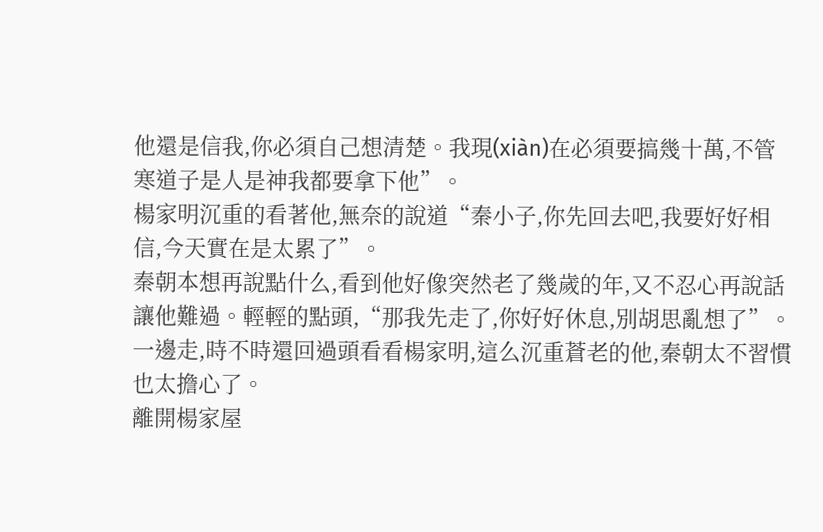他還是信我,你必須自己想清楚。我現(xiàn)在必須要搞幾十萬,不管寒道子是人是神我都要拿下他”。
楊家明沉重的看著他,無奈的說道“秦小子,你先回去吧,我要好好相信,今天實在是太累了”。
秦朝本想再說點什么,看到他好像突然老了幾歲的年,又不忍心再說話讓他難過。輕輕的點頭,“那我先走了,你好好休息,別胡思亂想了”。一邊走,時不時還回過頭看看楊家明,這么沉重蒼老的他,秦朝太不習慣也太擔心了。
離開楊家屋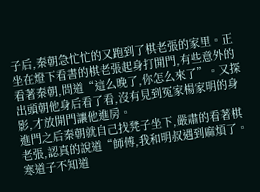子后,秦朝急忙忙的又跑到了棋老張的家里。正坐在燈下看書的棋老張起身打開門,有些意外的看著秦朝,問道“這么晚了,你怎么來了”。又探出頭朝他身后看了看,沒有見到冤家楊家明的身影,才放開門讓他進房。
進門之后秦朝就自己找凳子坐下,嚴肅的看著棋老張,認真的說道“師傅,我和明叔遇到麻煩了。寒道子不知道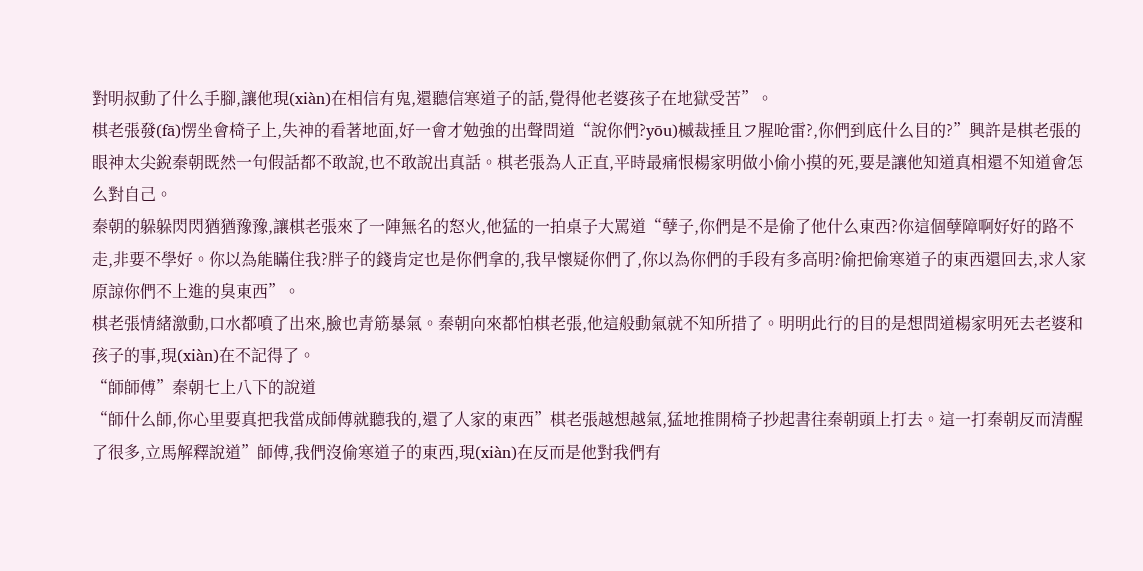對明叔動了什么手腳,讓他現(xiàn)在相信有鬼,還聽信寒道子的話,覺得他老婆孩子在地獄受苦”。
棋老張發(fā)愣坐會椅子上,失神的看著地面,好一會才勉強的出聲問道“說你們?yōu)槭裁捶且フ腥呛雷?,你們到底什么目的?”興許是棋老張的眼神太尖銳秦朝既然一句假話都不敢說,也不敢說出真話。棋老張為人正直,平時最痛恨楊家明做小偷小摸的死,要是讓他知道真相還不知道會怎么對自己。
秦朝的躲躲閃閃猶猶豫豫,讓棋老張來了一陣無名的怒火,他猛的一拍桌子大罵道“孽子,你們是不是偷了他什么東西?你這個孽障啊好好的路不走,非要不學好。你以為能瞞住我?胖子的錢肯定也是你們拿的,我早懷疑你們了,你以為你們的手段有多高明?偷把偷寒道子的東西還回去,求人家原諒你們不上進的臭東西”。
棋老張情緒激動,口水都噴了出來,臉也青筋暴氣。秦朝向來都怕棋老張,他這般動氣就不知所措了。明明此行的目的是想問道楊家明死去老婆和孩子的事,現(xiàn)在不記得了。
“師師傅”秦朝七上八下的說道
“師什么師,你心里要真把我當成師傅就聽我的,還了人家的東西”棋老張越想越氣,猛地推開椅子抄起書往秦朝頭上打去。這一打秦朝反而清醒了很多,立馬解釋說道”師傅,我們沒偷寒道子的東西,現(xiàn)在反而是他對我們有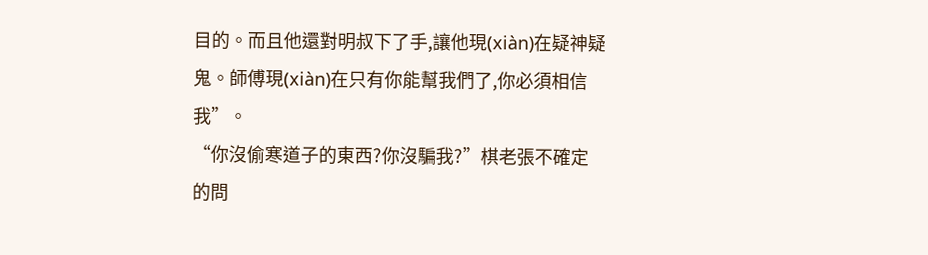目的。而且他還對明叔下了手,讓他現(xiàn)在疑神疑鬼。師傅現(xiàn)在只有你能幫我們了,你必須相信我”。
“你沒偷寒道子的東西?你沒騙我?”棋老張不確定的問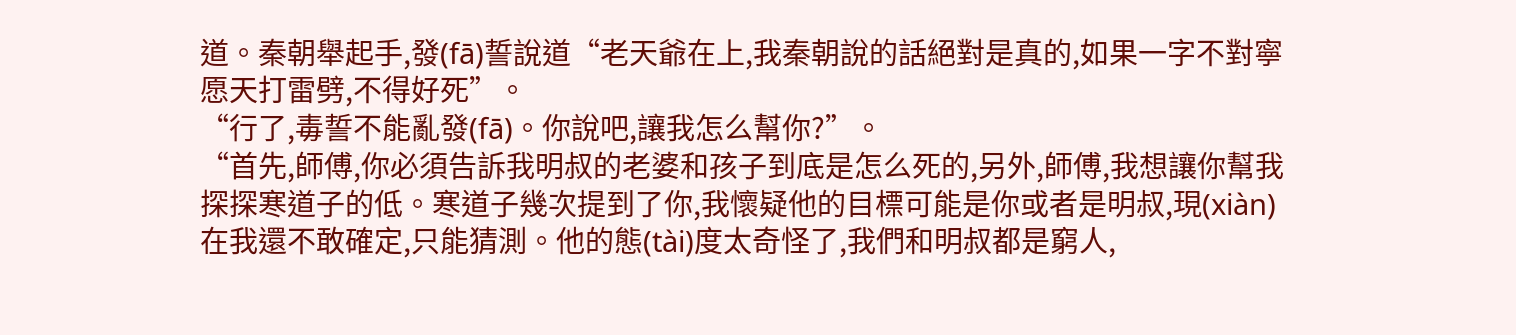道。秦朝舉起手,發(fā)誓說道“老天爺在上,我秦朝說的話絕對是真的,如果一字不對寧愿天打雷劈,不得好死”。
“行了,毒誓不能亂發(fā)。你說吧,讓我怎么幫你?”。
“首先,師傅,你必須告訴我明叔的老婆和孩子到底是怎么死的,另外,師傅,我想讓你幫我探探寒道子的低。寒道子幾次提到了你,我懷疑他的目標可能是你或者是明叔,現(xiàn)在我還不敢確定,只能猜測。他的態(tài)度太奇怪了,我們和明叔都是窮人,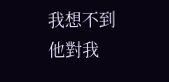我想不到他對我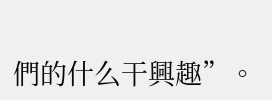們的什么干興趣”。